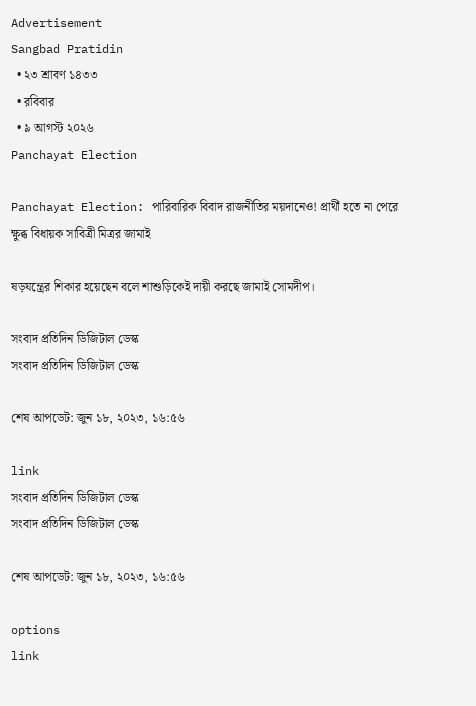Advertisement
Sangbad Pratidin
  • ২৩ শ্রাবণ ১৪৩৩
  • রবিবার
  • ৯ আগস্ট ২০২৬
Panchayat Election

Panchayat Election: পারিবারিক বিবাদ রাজনীতির ময়দানেও! প্রার্থী হতে না পেরে ক্ষুব্ধ বিধায়ক সাবিত্রী মিত্রর জামাই

ষড়যন্ত্রের শিকার হয়েছেন বলে শাশুড়িকেই দায়ী করছে জামাই সোমদীপ।

সংবাদ প্রতিদিন ডিজিটাল ডেস্ক
সংবাদ প্রতিদিন ডিজিটাল ডেস্ক

শেষ আপডেট: জুন ১৮, ২০২৩, ১৬:৫৬

link
সংবাদ প্রতিদিন ডিজিটাল ডেস্ক
সংবাদ প্রতিদিন ডিজিটাল ডেস্ক

শেষ আপডেট: জুন ১৮, ২০২৩, ১৬:৫৬

options
link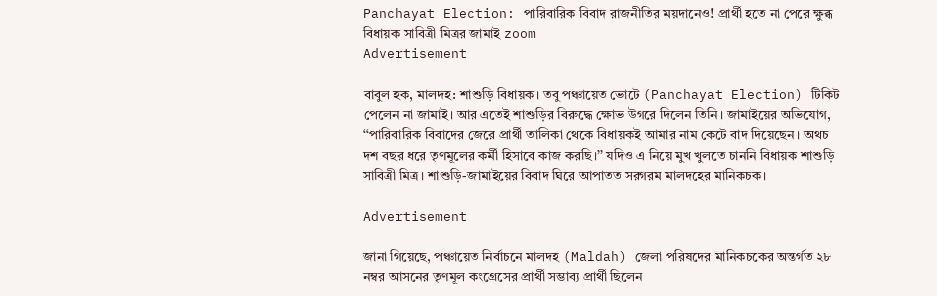Panchayat Election: পারিবারিক বিবাদ রাজনীতির ময়দানেও! প্রার্থী হতে না পেরে ক্ষুব্ধ বিধায়ক সাবিত্রী মিত্রর জামাই zoom
Advertisement

বাবুল হক, মালদহ: শাশুড়ি বিধায়ক। তবু পঞ্চায়েত ভোটে (Panchayat Election) টিকিট পেলেন না জামাই। আর এতেই শাশুড়ির বিরুদ্ধে ক্ষোভ উগরে দিলেন তিনি। জামাইয়ের অভিযোগ, ‘‘পারিবারিক বিবাদের জেরে প্রার্থী তালিকা থেকে বিধায়কই আমার নাম কেটে বাদ দিয়েছেন। অথচ দশ বছর ধরে তৃণমূলের কর্মী হিসাবে কাজ করছি।’’ যদিও এ নিয়ে মুখ খুলতে চাননি বিধায়ক শাশুড়ি সাবিত্রী মিত্র। শাশুড়ি-জামাইয়ের বিবাদ ঘিরে আপাতত সরগরম মালদহের মানিকচক।

Advertisement

জানা গিয়েছে, পঞ্চায়েত নির্বাচনে মালদহ (Maldah) জেলা পরিষদের মানিকচকের অন্তর্গত ২৮ নম্বর আসনের তৃণমূল কংগ্রেসের প্রার্থী সম্ভাব্য প্রার্থী ছিলেন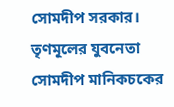সোমদীপ সরকার। তৃণমূলের যুবনেতা সোমদীপ মানিকচকের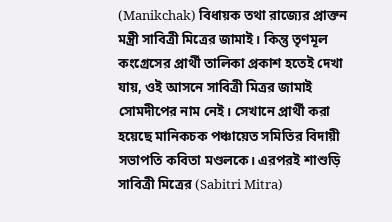(Manikchak) বিধায়ক তথা রাজ্যের প্রাক্তন মন্ত্রী সাবিত্রী মিত্রের জামাই। কিন্তু তৃণমূল কংগ্রেসের প্রার্থী তালিকা প্রকাশ হতেই দেখা যায়, ওই আসনে সাবিত্রী মিত্রর জামাই সোমদীপের নাম নেই। সেখানে প্রার্থী করা হয়েছে মানিকচক পঞ্চায়েত সমিতির বিদায়ী সভাপতি কবিতা মণ্ডলকে। এরপরই শাশুড়ি সাবিত্রী মিত্রের (Sabitri Mitra)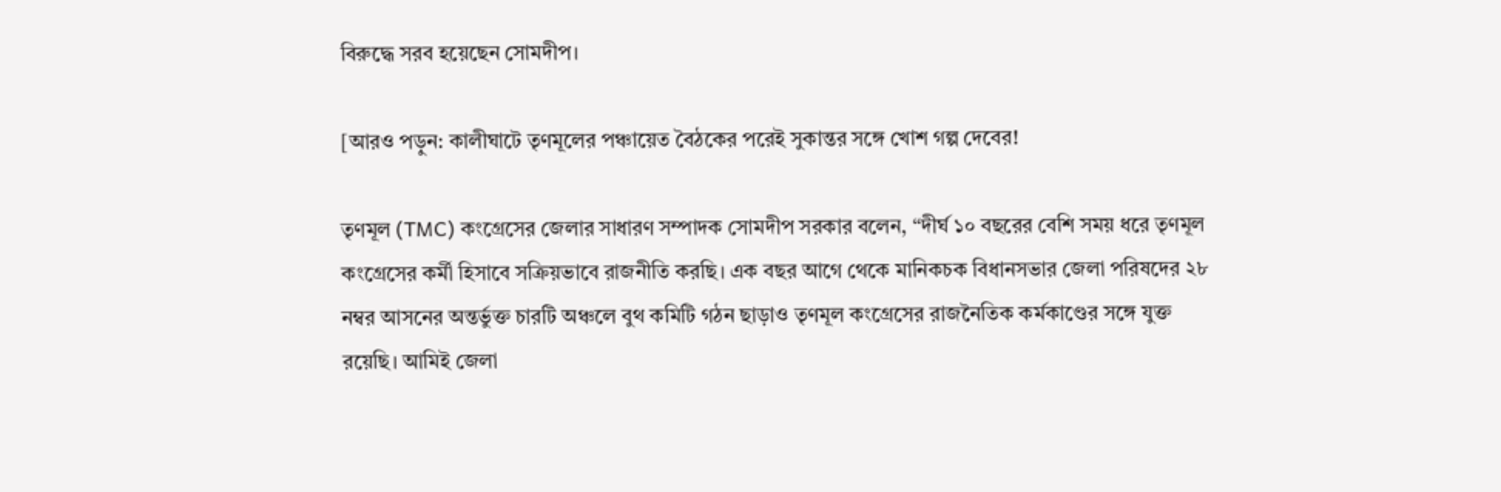বিরুদ্ধে সরব হয়েছেন সোমদীপ।

[আরও পড়ুন: কালীঘাটে তৃণমূলের পঞ্চায়েত বৈঠকের পরেই সুকান্তর সঙ্গে খোশ গল্প দেবের!

তৃণমূল (TMC) কংগ্রেসের জেলার সাধারণ সম্পাদক সোমদীপ সরকার বলেন, ‘‘দীর্ঘ ১০ বছরের বেশি সময় ধরে তৃণমূল কংগ্রেসের কর্মী হিসাবে সক্রিয়ভাবে রাজনীতি করছি। এক বছর আগে থেকে মানিকচক বিধানসভার জেলা পরিষদের ২৮ নম্বর আসনের অন্তর্ভুক্ত চারটি অঞ্চলে বুথ কমিটি গঠন ছাড়াও তৃণমূল কংগ্রেসের রাজনৈতিক কর্মকাণ্ডের সঙ্গে যুক্ত রয়েছি। আমিই জেলা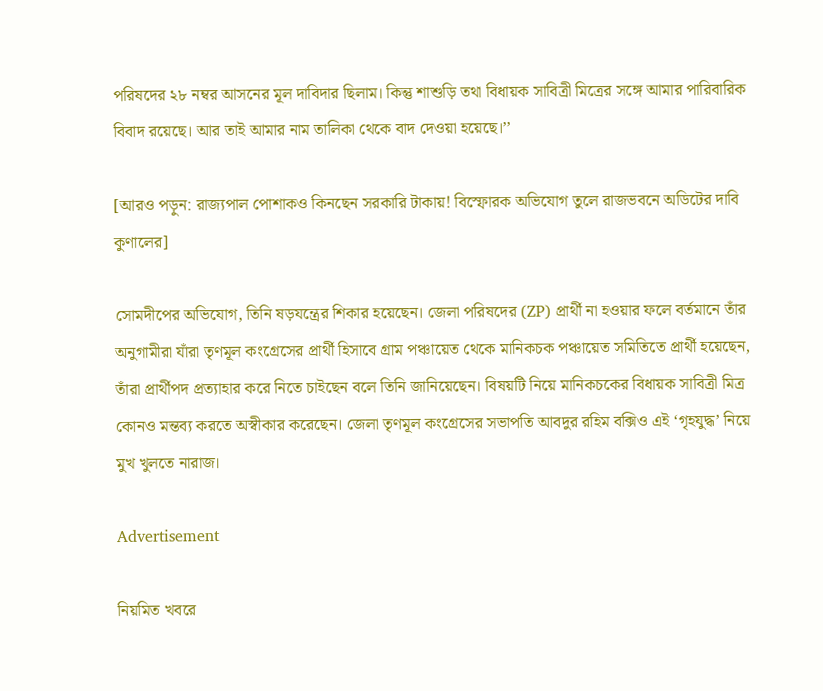পরিষদের ২৮ নম্বর আসনের মূল দাবিদার ছিলাম। কিন্তু শাশুড়ি তথা বিধায়ক সাবিত্রী মিত্রের সঙ্গে আমার পারিবারিক বিবাদ রয়েছে। আর তাই আমার নাম তালিকা থেকে বাদ দেওয়া হয়েছে।’’

[আরও পড়ুন: রাজ্যপাল পোশাকও কিনছেন সরকারি টাকায়! বিস্ফোরক অভিযোগ তুলে রাজভবনে অডিটের দাবি কুণালের]

সোমদীপের অভিযোগ, তিনি ষড়যন্ত্রের শিকার হয়েছেন। জেলা পরিষদের (ZP) প্রার্থী না হওয়ার ফলে বর্তমানে তাঁর অনুগামীরা যাঁরা তৃণমূল কংগ্রেসের প্রার্থী হিসাবে গ্রাম পঞ্চায়েত থেকে মানিকচক পঞ্চায়েত সমিতিতে প্রার্থী হয়েছেন, তাঁরা প্রার্থীপদ প্রত্যাহার করে নিতে চাইছেন বলে তিনি জানিয়েছেন। বিষয়টি নিয়ে মানিকচকের বিধায়ক সাবিত্রী মিত্র কোনও মন্তব্য করতে অস্বীকার করেছেন। জেলা তৃণমূল কংগ্রেসের সভাপতি আবদুর রহিম বক্সিও এই ‘গৃহযুদ্ধ’ নিয়ে মুখ খুলতে নারাজ।

Advertisement

নিয়মিত খবরে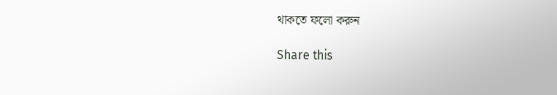থাকতে ফলো করুন

Share this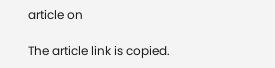article on

The article link is copied.